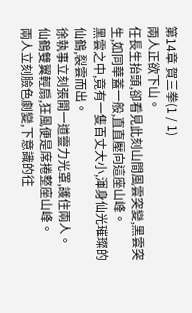第14章 賀三拳(1 / 1)
兩人正欲下山。
任長生抬頭,卻看見此刻山間風雲突變,黑雲突生,如同華蓋一般,直直壓向這座山峰。
黑雲之中,竟有一隻百丈大小,渾身仙光璀璨的仙鶴,裂雲而出。
徐執事立刻張開一道靈力光罩,護住兩人。
仙鶴雙翼輕扇,狂風便是席捲整座山峰。
兩人立刻臉色劇變,下意識的往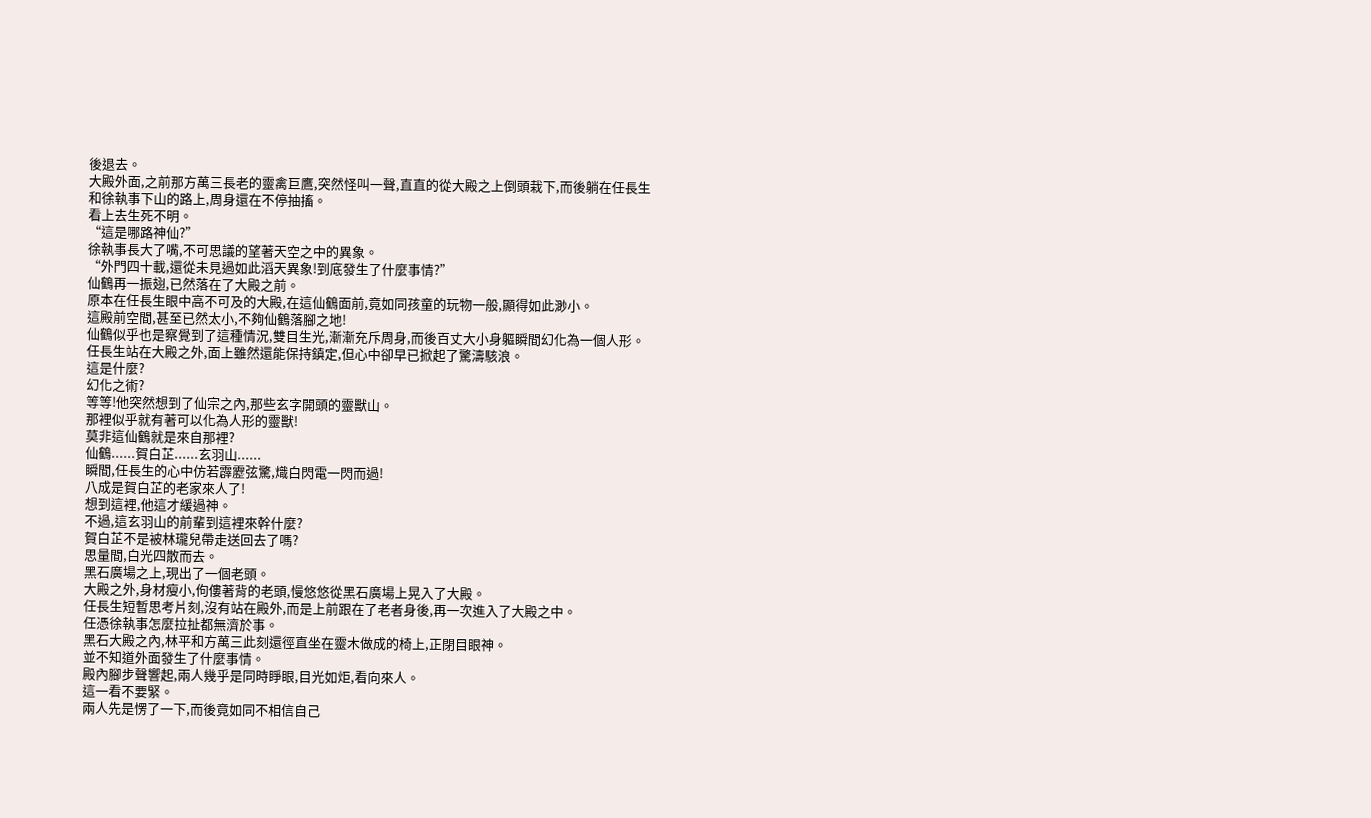後退去。
大殿外面,之前那方萬三長老的靈禽巨鷹,突然怪叫一聲,直直的從大殿之上倒頭栽下,而後躺在任長生和徐執事下山的路上,周身還在不停抽搐。
看上去生死不明。
“這是哪路神仙?”
徐執事長大了嘴,不可思議的望著天空之中的異象。
“外門四十載,還從未見過如此滔天異象!到底發生了什麼事情?”
仙鶴再一振翅,已然落在了大殿之前。
原本在任長生眼中高不可及的大殿,在這仙鶴面前,竟如同孩童的玩物一般,顯得如此渺小。
這殿前空間,甚至已然太小,不夠仙鶴落腳之地!
仙鶴似乎也是察覺到了這種情況,雙目生光,漸漸充斥周身,而後百丈大小身軀瞬間幻化為一個人形。
任長生站在大殿之外,面上雖然還能保持鎮定,但心中卻早已掀起了驚濤駭浪。
這是什麼?
幻化之術?
等等!他突然想到了仙宗之內,那些玄字開頭的靈獸山。
那裡似乎就有著可以化為人形的靈獸!
莫非這仙鶴就是來自那裡?
仙鶴......賀白芷......玄羽山......
瞬間,任長生的心中仿若霹靂弦驚,熾白閃電一閃而過!
八成是賀白芷的老家來人了!
想到這裡,他這才緩過神。
不過,這玄羽山的前輩到這裡來幹什麼?
賀白芷不是被林瓏兒帶走送回去了嗎?
思量間,白光四散而去。
黑石廣場之上,現出了一個老頭。
大殿之外,身材瘦小,佝僂著背的老頭,慢悠悠從黑石廣場上晃入了大殿。
任長生短暫思考片刻,沒有站在殿外,而是上前跟在了老者身後,再一次進入了大殿之中。
任憑徐執事怎麼拉扯都無濟於事。
黑石大殿之內,林平和方萬三此刻還徑直坐在靈木做成的椅上,正閉目眼神。
並不知道外面發生了什麼事情。
殿內腳步聲響起,兩人幾乎是同時睜眼,目光如炬,看向來人。
這一看不要緊。
兩人先是愣了一下,而後竟如同不相信自己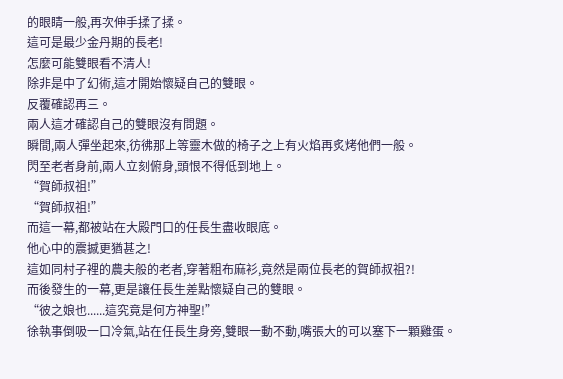的眼睛一般,再次伸手揉了揉。
這可是最少金丹期的長老!
怎麼可能雙眼看不清人!
除非是中了幻術,這才開始懷疑自己的雙眼。
反覆確認再三。
兩人這才確認自己的雙眼沒有問題。
瞬間,兩人彈坐起來,彷彿那上等靈木做的椅子之上有火焰再炙烤他們一般。
閃至老者身前,兩人立刻俯身,頭恨不得低到地上。
“賀師叔祖!”
“賀師叔祖!”
而這一幕,都被站在大殿門口的任長生盡收眼底。
他心中的震撼更猶甚之!
這如同村子裡的農夫般的老者,穿著粗布麻衫,竟然是兩位長老的賀師叔祖?!
而後發生的一幕,更是讓任長生差點懷疑自己的雙眼。
“彼之娘也......這究竟是何方神聖!”
徐執事倒吸一口冷氣,站在任長生身旁,雙眼一動不動,嘴張大的可以塞下一顆雞蛋。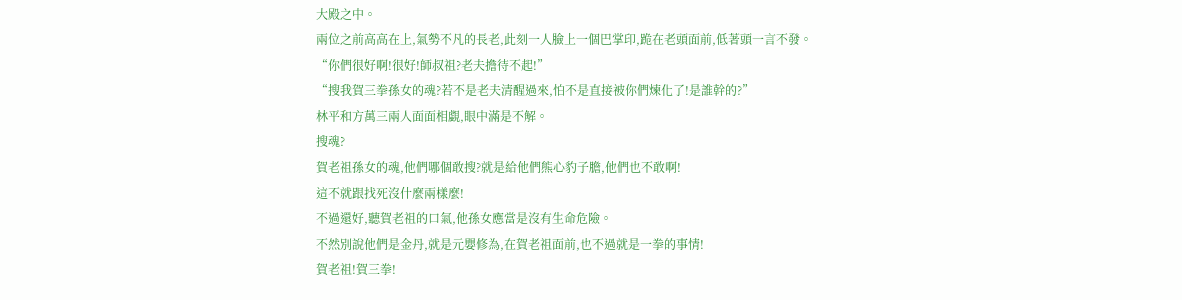大殿之中。
兩位之前高高在上,氣勢不凡的長老,此刻一人臉上一個巴掌印,跪在老頭面前,低著頭一言不發。
“你們很好啊!很好!師叔祖?老夫擔待不起!”
“搜我賀三拳孫女的魂?若不是老夫清醒過來,怕不是直接被你們煉化了!是誰幹的?”
林平和方萬三兩人面面相覷,眼中滿是不解。
搜魂?
賀老祖孫女的魂,他們哪個敢搜?就是給他們熊心豹子膽,他們也不敢啊!
這不就跟找死沒什麼兩樣麼!
不過還好,聽賀老祖的口氣,他孫女應當是沒有生命危險。
不然別說他們是金丹,就是元嬰修為,在賀老祖面前,也不過就是一拳的事情!
賀老祖!賀三拳!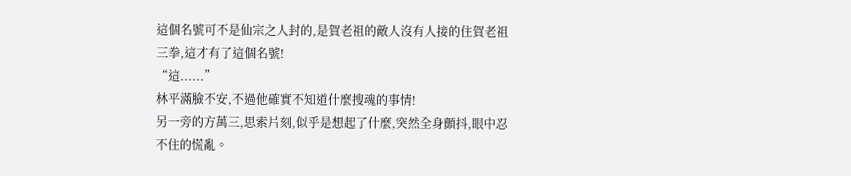這個名號可不是仙宗之人封的,是賀老祖的敵人沒有人接的住賀老祖三拳,這才有了這個名號!
“這......”
林平滿臉不安,不過他確實不知道什麼搜魂的事情!
另一旁的方萬三,思索片刻,似乎是想起了什麼,突然全身顫抖,眼中忍不住的慌亂。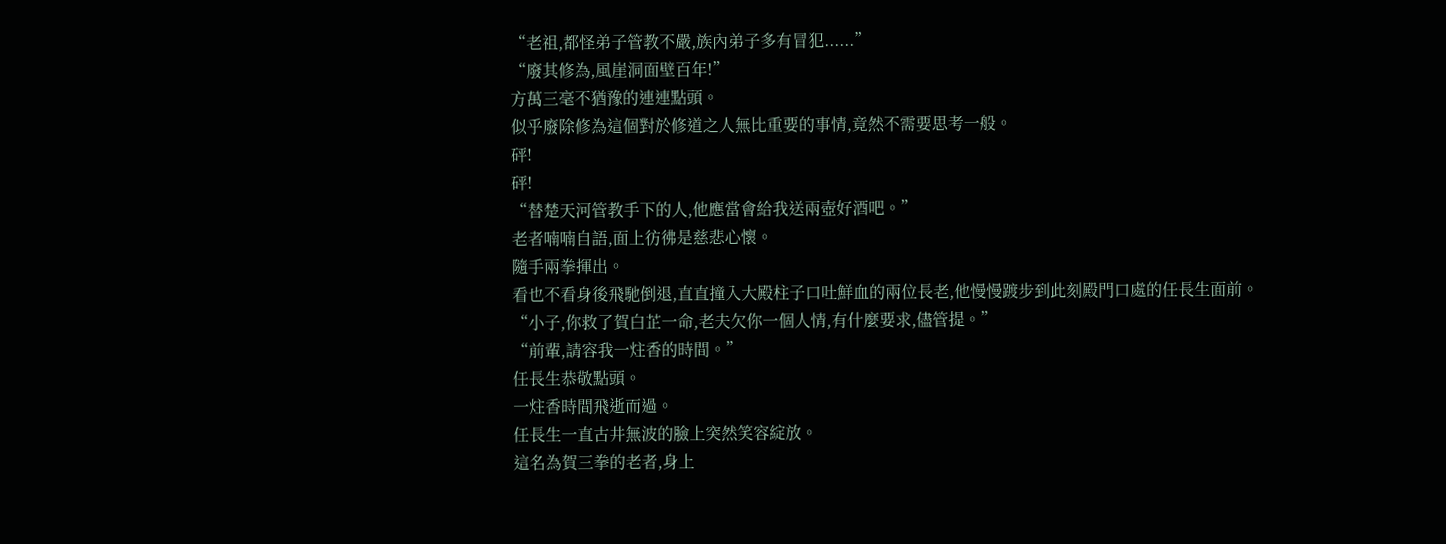“老祖,都怪弟子管教不嚴,族內弟子多有冒犯......”
“廢其修為,風崖洞面壁百年!”
方萬三毫不猶豫的連連點頭。
似乎廢除修為這個對於修道之人無比重要的事情,竟然不需要思考一般。
砰!
砰!
“替楚天河管教手下的人,他應當會給我送兩壺好酒吧。”
老者喃喃自語,面上彷彿是慈悲心懷。
隨手兩拳揮出。
看也不看身後飛馳倒退,直直撞入大殿柱子口吐鮮血的兩位長老,他慢慢踱步到此刻殿門口處的任長生面前。
“小子,你救了賀白芷一命,老夫欠你一個人情,有什麼要求,儘管提。”
“前輩,請容我一炷香的時間。”
任長生恭敬點頭。
一炷香時間飛逝而過。
任長生一直古井無波的臉上突然笑容綻放。
這名為賀三拳的老者,身上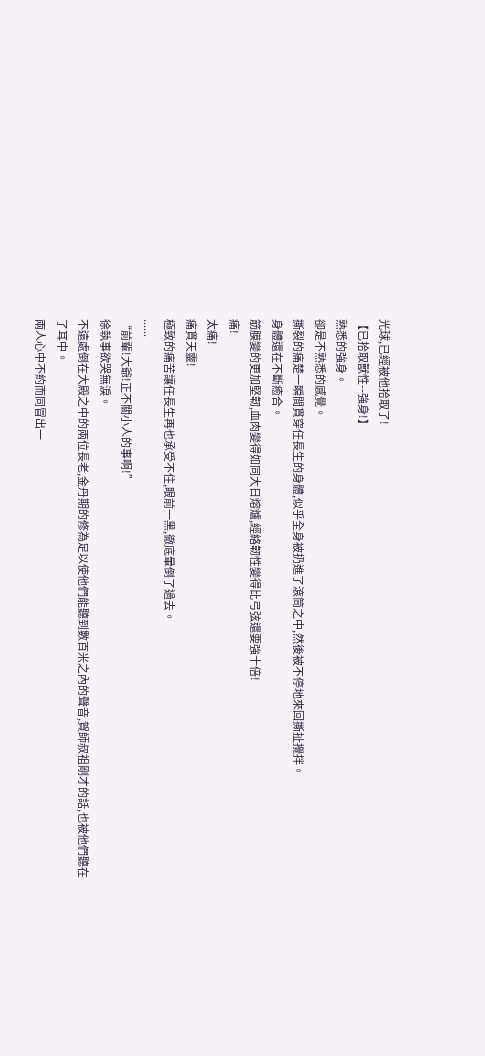光球,已經被他拾取了!
【已拾取獸性--強身!】
熟悉的強身。
卻是不熟悉的感覺。
撕裂的痛楚一瞬間貫穿任長生的身體,似乎全身被扔進了滾筒之中,然後被不停地來回撕扯攪拌。
身體還在不斷癒合。
筋膜變的更加堅韌,血肉變得如同大日熔爐,經絡韌性變得比弓弦還要強十倍!
痛!
太痛!
痛貫天靈!
極致的痛苦讓任長生再也承受不住,眼前一黑,徹底暈倒了過去。
......
“前輩!大爺!正不關小人的事啊!”
徐執事欲哭無淚。
不遠處倒在大殿之中的兩位長老,金丹期的修為足以使他們能聽到數百米之內的聲音,賀師叔祖剛才的話,也被他們聽在了耳中。
兩人心中不約而同冒出一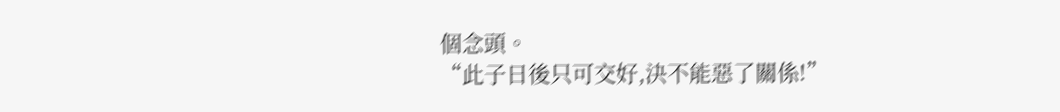個念頭。
“此子日後只可交好,決不能惡了關係!”